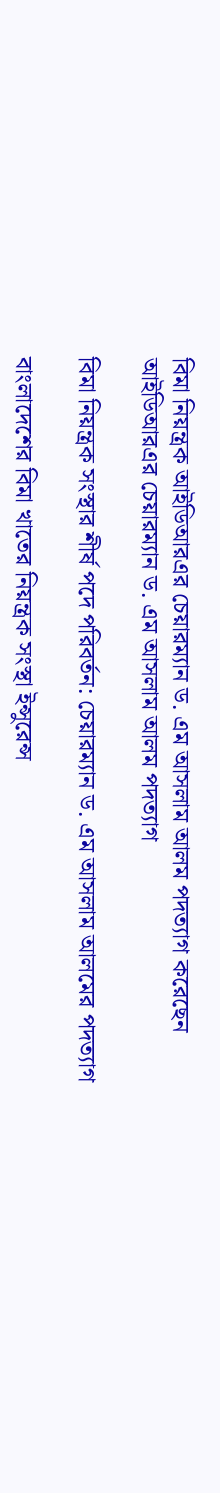বিমা নিয়ন্ত্রক আইডিআরএর চেয়ারম্যান ড. এম আসলাম আলম পদত্যাগ করেছেন
আইডিআরএর চেয়ারম্যান ড. এম আসলাম আলম পদত্যাগ

বিমা নিয়ন্ত্রক সংস্থার শীর্ষ পদে পরিবর্তন: চেয়ারম্যান ড. এম আসলাম আলমের পদত্যাগ

বাংলাদেশের বিমা খাতের নিয়ন্ত্রক সংস্থা ইন্সুরেন্স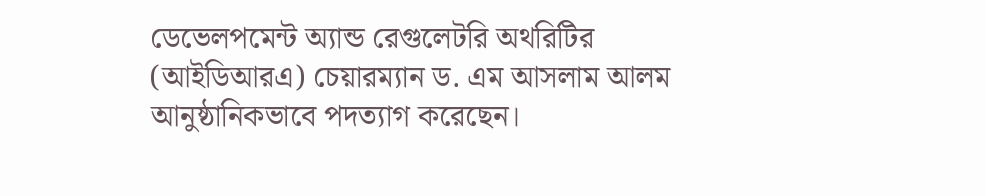ডেভেলপমেন্ট অ্যান্ড রেগুলেটরি অথরিটির (আইডিআরএ) চেয়ারম্যান ড. এম আসলাম আলম আনুষ্ঠানিকভাবে পদত্যাগ করেছেন।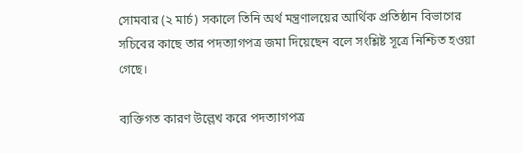সোমবার (২ মার্চ) সকালে তিনি অর্থ মন্ত্রণালয়ের আর্থিক প্রতিষ্ঠান বিভাগের সচিবের কাছে তার পদত্যাগপত্র জমা দিয়েছেন বলে সংশ্লিষ্ট সূত্রে নিশ্চিত হওয়া গেছে।

ব্যক্তিগত কারণ উল্লেখ করে পদত্যাগপত্র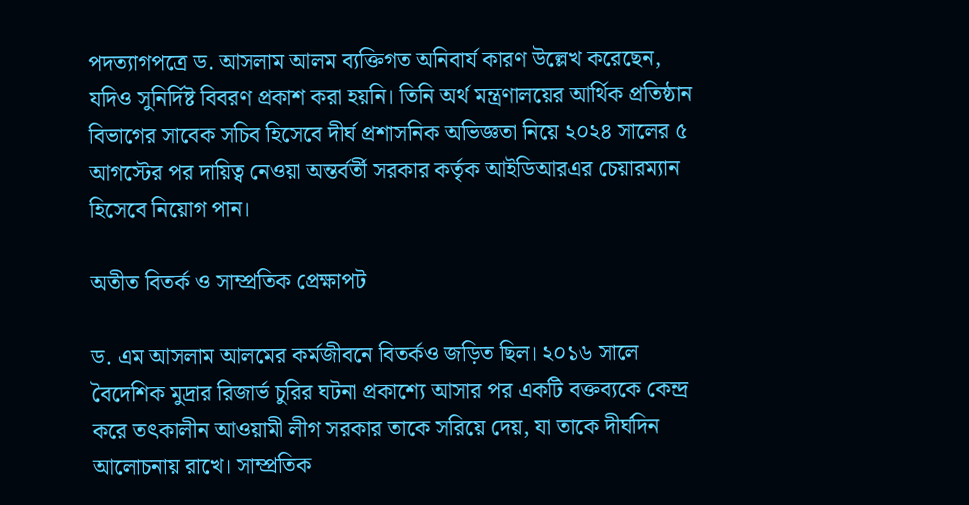পদত্যাগপত্রে ড. আসলাম আলম ব্যক্তিগত অনিবার্য কারণ উল্লেখ করেছেন, যদিও সুনির্দিষ্ট বিবরণ প্রকাশ করা হয়নি। তিনি অর্থ মন্ত্রণালয়ের আর্থিক প্রতিষ্ঠান বিভাগের সাবেক সচিব হিসেবে দীর্ঘ প্রশাসনিক অভিজ্ঞতা নিয়ে ২০২৪ সালের ৫ আগস্টের পর দায়িত্ব নেওয়া অন্তর্বর্তী সরকার কর্তৃক আইডিআরএর চেয়ারম্যান হিসেবে নিয়োগ পান।

অতীত বিতর্ক ও সাম্প্রতিক প্রেক্ষাপট

ড. এম আসলাম আলমের কর্মজীবনে বিতর্কও জড়িত ছিল। ২০১৬ সালে বৈদেশিক মুদ্রার রিজার্ভ চুরির ঘটনা প্রকাশ্যে আসার পর একটি বক্তব্যকে কেন্দ্র করে তৎকালীন আওয়ামী লীগ সরকার তাকে সরিয়ে দেয়, যা তাকে দীর্ঘদিন আলোচনায় রাখে। সাম্প্রতিক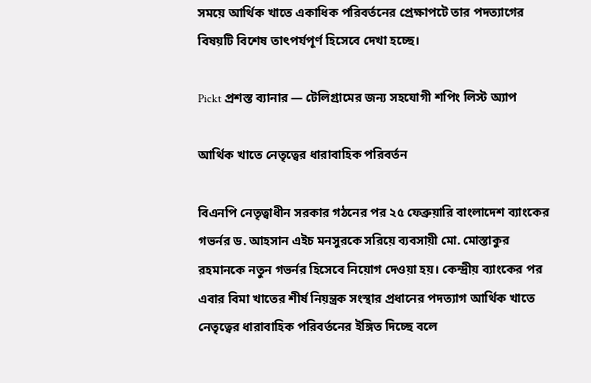সময়ে আর্থিক খাতে একাধিক পরিবর্তনের প্রেক্ষাপটে তার পদত্যাগের বিষয়টি বিশেষ তাৎপর্যপূর্ণ হিসেবে দেখা হচ্ছে।

Pickt প্রশস্ত ব্যানার — টেলিগ্রামের জন্য সহযোগী শপিং লিস্ট অ্যাপ

আর্থিক খাতে নেতৃত্বের ধারাবাহিক পরিবর্তন

বিএনপি নেতৃত্বাধীন সরকার গঠনের পর ২৫ ফেব্রুয়ারি বাংলাদেশ ব্যাংকের গভর্নর ড. আহসান এইচ মনসুরকে সরিয়ে ব্যবসায়ী মো. মোস্তাকুর রহমানকে নতুন গভর্নর হিসেবে নিয়োগ দেওয়া হয়। কেন্দ্রীয় ব্যাংকের পর এবার বিমা খাতের শীর্ষ নিয়ন্ত্রক সংস্থার প্রধানের পদত্যাগ আর্থিক খাতে নেতৃত্বের ধারাবাহিক পরিবর্তনের ইঙ্গিত দিচ্ছে বলে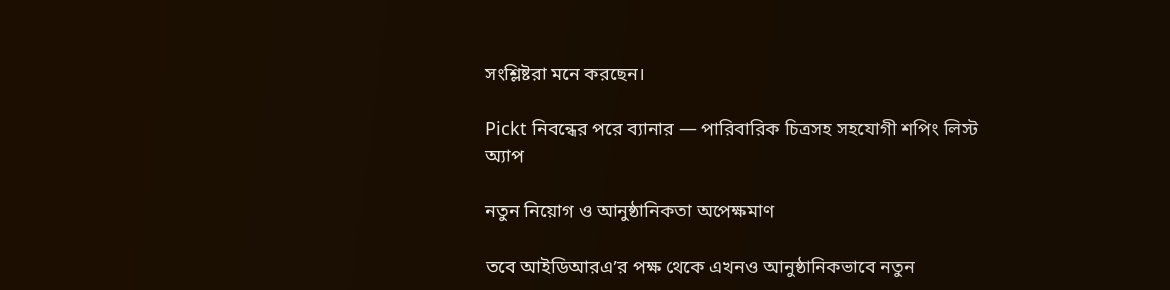সংশ্লিষ্টরা মনে করছেন।

Pickt নিবন্ধের পরে ব্যানার — পারিবারিক চিত্রসহ সহযোগী শপিং লিস্ট অ্যাপ

নতুন নিয়োগ ও আনুষ্ঠানিকতা অপেক্ষমাণ

তবে আইডিআরএ’র পক্ষ থেকে এখনও আনুষ্ঠানিকভাবে নতুন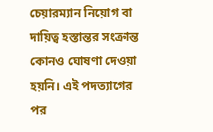চেয়ারম্যান নিয়োগ বা দায়িত্ব হস্তান্তর সংক্রান্ত কোনও ঘোষণা দেওয়া হয়নি। এই পদত্যাগের পর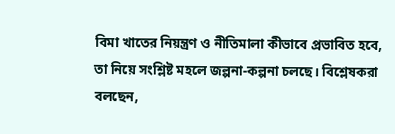বিমা খাতের নিয়ন্ত্রণ ও নীতিমালা কীভাবে প্রভাবিত হবে, তা নিয়ে সংশ্লিষ্ট মহলে জল্পনা-কল্পনা চলছে। বিশ্লেষকরা বলছেন,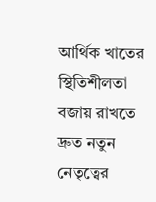আর্থিক খাতের স্থিতিশীলতা বজায় রাখতে দ্রুত নতুন নেতৃত্বের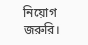নিয়োগ জরুরি।